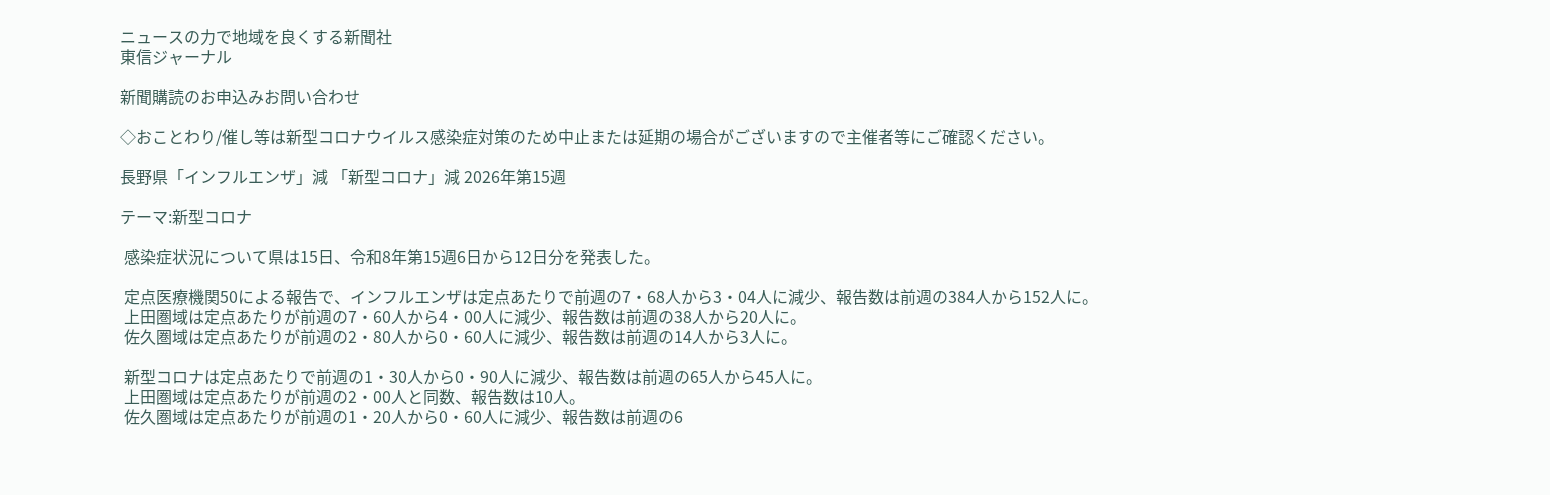ニュースの力で地域を良くする新聞社
東信ジャーナル

新聞購読のお申込みお問い合わせ

◇おことわり/催し等は新型コロナウイルス感染症対策のため中止または延期の場合がございますので主催者等にご確認ください。

長野県「インフルエンザ」減 「新型コロナ」減 2026年第15週

テーマ:新型コロナ

 感染症状況について県は15日、令和8年第15週6日から12日分を発表した。

 定点医療機関50による報告で、インフルエンザは定点あたりで前週の7・68人から3・04人に減少、報告数は前週の384人から152人に。
 上田圏域は定点あたりが前週の7・60人から4・00人に減少、報告数は前週の38人から20人に。
 佐久圏域は定点あたりが前週の2・80人から0・60人に減少、報告数は前週の14人から3人に。

 新型コロナは定点あたりで前週の1・30人から0・90人に減少、報告数は前週の65人から45人に。
 上田圏域は定点あたりが前週の2・00人と同数、報告数は10人。
 佐久圏域は定点あたりが前週の1・20人から0・60人に減少、報告数は前週の6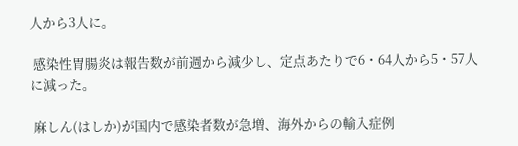人から3人に。

 感染性胃腸炎は報告数が前週から減少し、定点あたりで6・64人から5・57人に減った。

 麻しん(はしか)が国内で感染者数が急増、海外からの輸入症例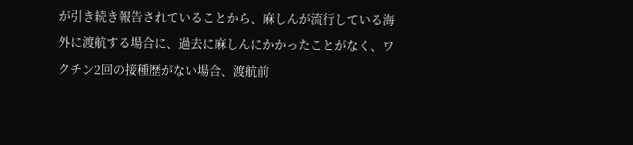が引き続き報告されていることから、麻しんが流行している海外に渡航する場合に、過去に麻しんにかかったことがなく、ワクチン2回の接種歴がない場合、渡航前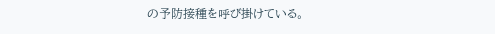の予防接種を呼び掛けている。